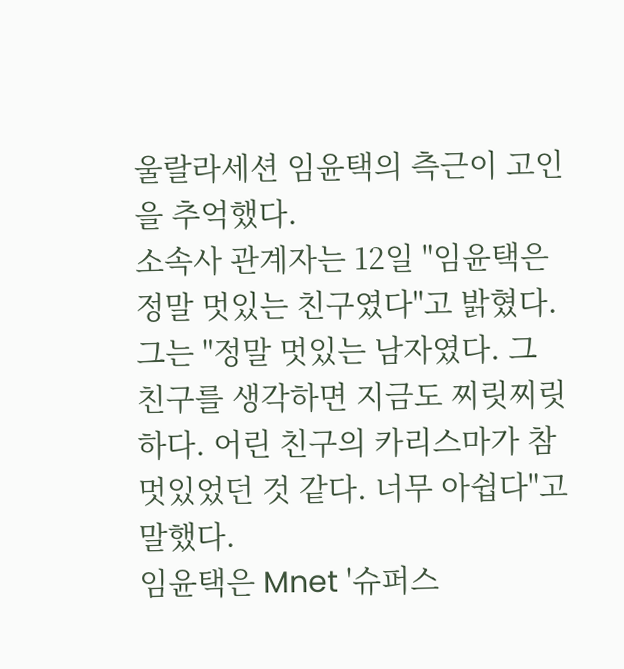울랄라세션 임윤택의 측근이 고인을 추억했다.
소속사 관계자는 12일 "임윤택은 정말 멋있는 친구였다"고 밝혔다. 그는 "정말 멋있는 남자였다. 그 친구를 생각하면 지금도 찌릿찌릿하다. 어린 친구의 카리스마가 참 멋있었던 것 같다. 너무 아쉽다"고 말했다.
임윤택은 Mnet '슈퍼스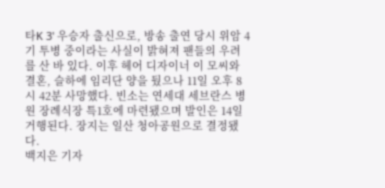타K 3' 우승자 출신으로, 방송 출연 당시 위암 4기 투병 중이라는 사실이 밝혀져 팬들의 우려를 산 바 있다. 이후 헤어 디자이너 이 모씨와 결혼, 슬하에 임리단 양을 뒀으나 11일 오후 8시 42분 사망했다. 빈소는 연세대 세브란스 병원 장례식장 특1호에 마련됐으며 발인은 14일 거행된다. 장지는 일산 청아공원으로 결정됐다.
백지은 기자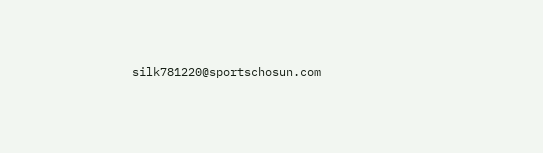silk781220@sportschosun.com